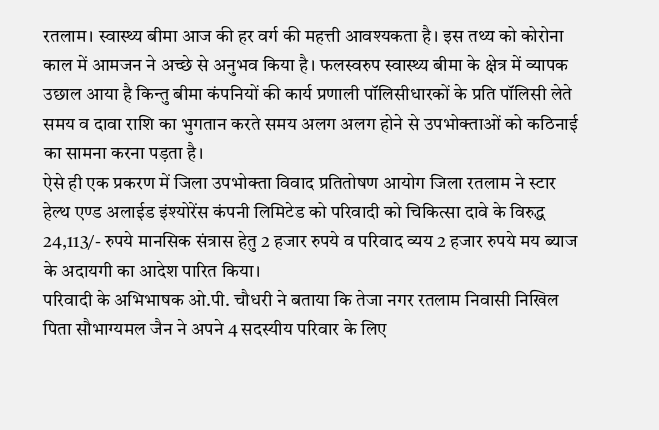रतलाम। स्वास्थ्य बीमा आज की हर वर्ग की महत्ती आवश्यकता है। इस तथ्य को कोरोना काल में आमजन ने अच्छे से अनुभव किया है। फलस्वरुप स्वास्थ्य बीमा के क्षेत्र में व्यापक उछाल आया है किन्तु बीमा कंपनियों की कार्य प्रणाली पॉलिसीधारकों के प्रति पॉलिसी लेते समय व दावा राशि का भुगतान करते समय अलग अलग होने से उपभोक्ताओं को कठिनाई का सामना करना पड़ता है।
ऐसे ही एक प्रकरण में जिला उपभोक्ता विवाद प्रतितोषण आयोग जिला रतलाम ने स्टार हेल्थ एण्ड अलाईड इंश्योरेंस कंपनी लिमिटेड को परिवादी को चिकित्सा दावे के विरुद्ध 24,113/- रुपये मानसिक संत्रास हेतु 2 हजार रुपये व परिवाद व्यय 2 हजार रुपये मय ब्याज के अदायगी का आदेश पारित किया।
परिवादी के अभिभाषक ओ.पी. चौधरी ने बताया कि तेजा नगर रतलाम निवासी निखिल पिता सौभाग्यमल जैन ने अपने 4 सदस्यीय परिवार के लिए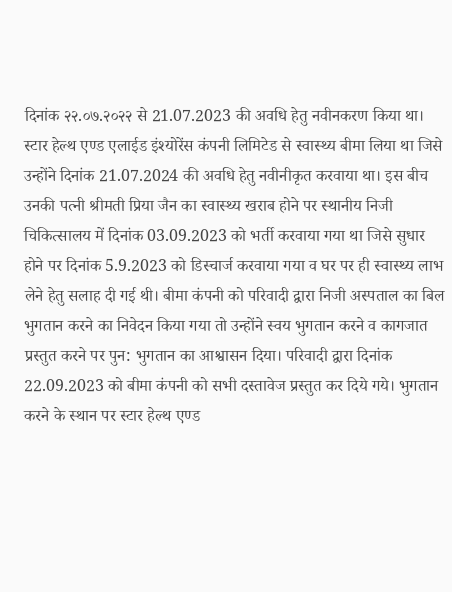दिनांक २२.०७.२०२२ से 21.07.2023 की अवधि हेतु नवीनकरण किया था। स्टार हेल्थ एण्ड एलाईड इंश्योरेंस कंपनी लिमिटेड से स्वास्थ्य बीमा लिया था जिसे उन्होंने दिनांक 21.07.2024 की अवधि हेतु नवीनीकृत करवाया था। इस बीच उनकी पत्नी श्रीमती प्रिया जैन का स्वास्थ्य खराब होने पर स्थानीय निजी चिकित्सालय में दिनांक 03.09.2023 को भर्ती करवाया गया था जिसे सुधार होने पर दिनांक 5.9.2023 को डिस्चार्ज करवाया गया व घर पर ही स्वास्थ्य लाभ लेने हेतु सलाह दी गई थी। बीमा कंपनी को परिवादी द्वारा निजी अस्पताल का बिल भुगतान करने का निवेदन किया गया तो उन्होंने स्वय भुगतान करने व कागजात प्रस्तुत करने पर पुन: भुगतान का आश्वासन दिया। परिवादी द्वारा दिनांक 22.09.2023 को बीमा कंपनी को सभी दस्तावेज प्रस्तुत कर दिये गये। भुगतान करने के स्थान पर स्टार हेल्थ एण्ड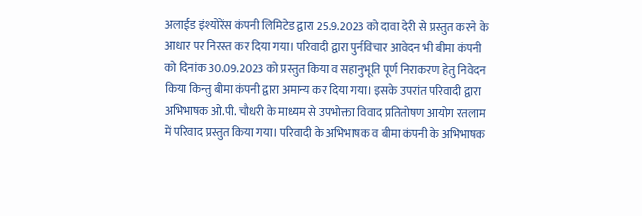अलाईड इंश्योरेंस कंपनी लिमिटेड द्वारा 25.9.2023 को दावा देरी से प्रस्तुत करने के आधार पर निरस्त कर दिया गया। परिवादी द्वारा पुर्नविचार आवेदन भी बीमा कंपनी को दिनांक 30.09.2023 को प्रस्तुत किया व सहानुभूति पूर्ण निराकरण हेतु निवेदन किया किन्तु बीमा कंपनी द्वारा अमान्य कर दिया गया। इसके उपरांत परिवादी द्वारा अभिभाषक ओ.पी. चौधरी के माध्यम से उपभोक्ता विवाद प्रतितोषण आयोग रतलाम में परिवाद प्रस्तुत किया गया। परिवादी के अभिभाषक व बीमा कंपनी के अभिभाषक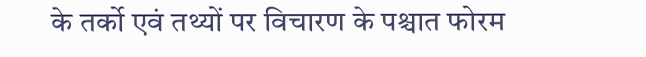के तर्को एवं तथ्यों पर विचारण के पश्चात फोरम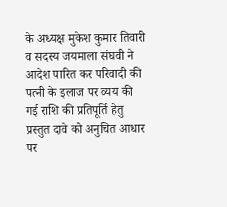के अध्यक्ष मुकेश कुमार तिवारी व सदस्य जयमाला संघवी ने आदेश पारित कर परिवादी की पत्नी के इलाज पर व्यय की गई राशि की प्रतिपूर्ति हेतु प्रस्तुत दावे को अनुचित आधार पर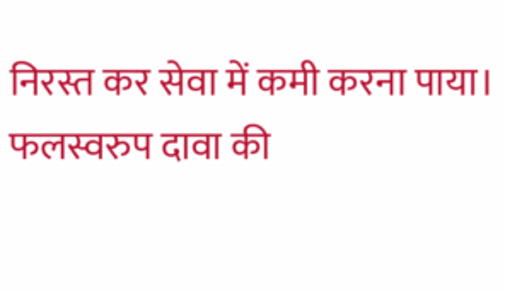निरस्त कर सेवा में कमी करना पाया। फलस्वरुप दावा की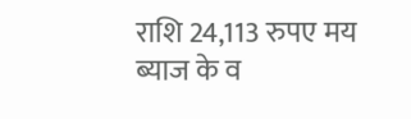राशि 24,113 रुपए मय ब्याज के व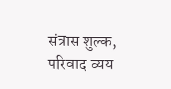संत्रास शुल्क, परिवाद व्यय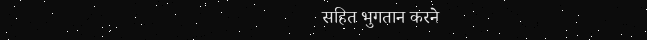सहित भुगतान करने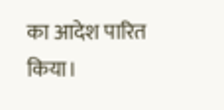का आदेश पारित किया।